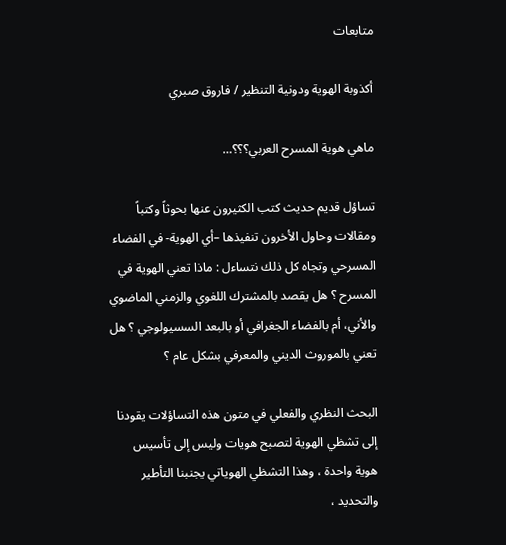متابعات

أكذوبة الهوية ودونية التنظير / فاروق صبري

ماهي هوية المسرح العربي؟؟؟…

تساؤل قديم حديث كتب الكثيرون عنها بحوثاً وكتباً ومقالات وحاول الأخرون تنفيذها –أي الهوية- في الفضاء المسرحي وتجاه كل ذلك نتساءل : ماذا تعني الهوية في المسرح ؟ هل يقصد بالمشترك اللغوي والزمني الماضوي والأني، أم بالفضاء الجغرافي أو بالبعد السسيولوجي ؟ هل تعني بالموروث الديني والمعرفي بشكل عام ؟

البحث النظري والفعلي في متون هذه التساؤلات يقودنا إلى تشظي الهوية لتصبح هويات وليس إلى تأسيس هوية واحدة ، وهذا التشظي الهوياتي يجنبنا التأطير والتحديد ،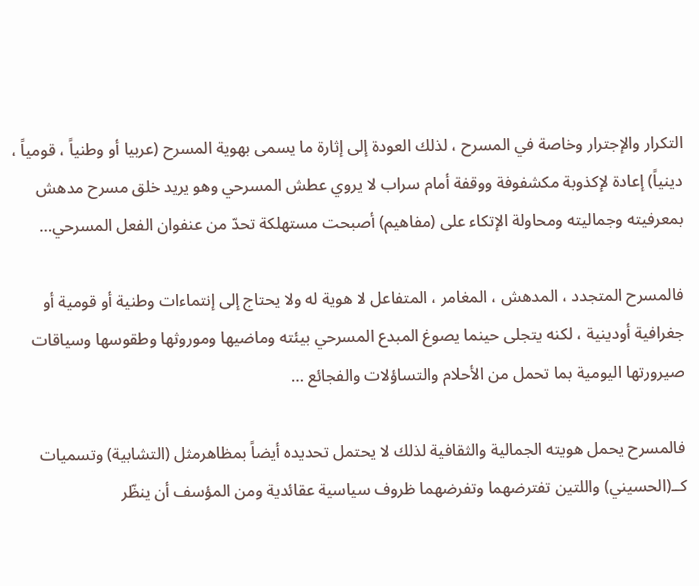التكرار والإجترار وخاصة في المسرح ، لذلك العودة إلى إثارة ما يسمى بهوية المسرح (عربيا أو وطنياً ، قومياً ، دينياً) إعادة لإكذوبة مكشفوفة ووقفة أمام سراب لا يروي عطش المسرحي وهو يريد خلق مسرح مدهش بمعرفيته وجماليته ومحاولة الإتكاء على (مفاهيم) أصبحت مستهلكة تحدّ من عنفوان الفعل المسرحي…

فالمسرح المتجدد ، المدهش ، المغامر ، المتفاعل لا هوية له ولا يحتاج إلى إنتماءات وطنية أو قومية أو جغرافية أودينية ، لكنه يتجلى حينما يصوغ المبدع المسرحي بيئته وماضيها وموروثها وطقوسها وسياقات صيرورتها اليومية بما تحمل من الأحلام والتساؤلات والفجائع …

فالمسرح يحمل هويته الجمالية والثقافية لذلك لا يحتمل تحديده أيضاً بمظاهرمثل (التشابية) وتسميات كــ(الحسيني) واللتين تفترضهما وتفرضهما ظروف سياسية عقائدية ومن المؤسف أن ينظّر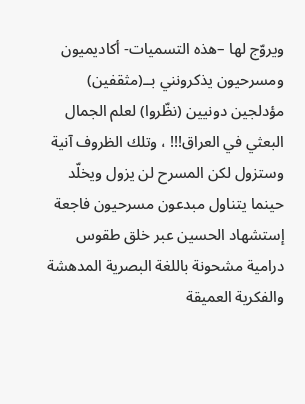ويروّج لها –هذه التسميات- أكاديميون ومسرحيون يذكرونني بــ(مثقفين) مؤدلجين دونيين (نظّروا) لعلم الجمال البعثي في العراق!!! ، وتلك الظروف آنية وستزول لكن المسرح لن يزول ويخلّد حينما يتناول مبدعون مسرحيون فاجعة إستشهاد الحسين عبر خلق طقوس درامية مشحونة باللغة البصرية المدهشة والفكرية العميقة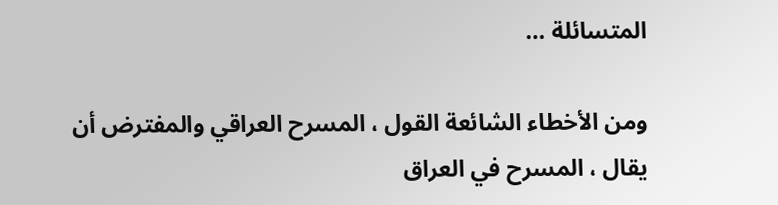المتسائلة …

ومن الأخطاء الشائعة القول ، المسرح العراقي والمفترض أن يقال ، المسرح في العراق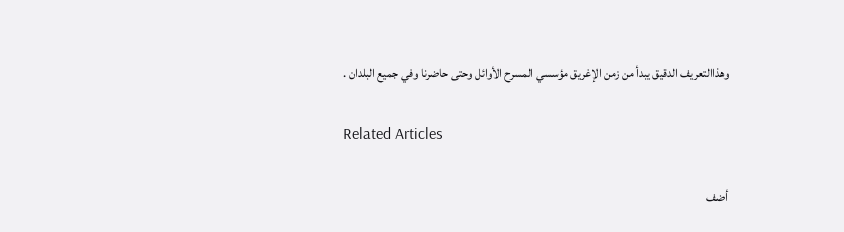وهذاالتعريف الدقيق يبدأ من زمن الإغريق مؤسسي المسرح الأوائل وحتى حاضرنا وفي جميع البلدان .

Related Articles

أضف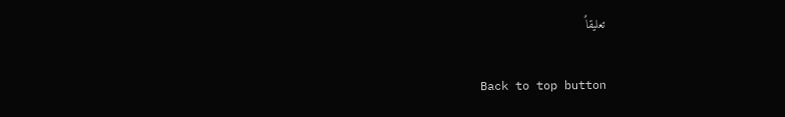تعليقاً

Back to top button